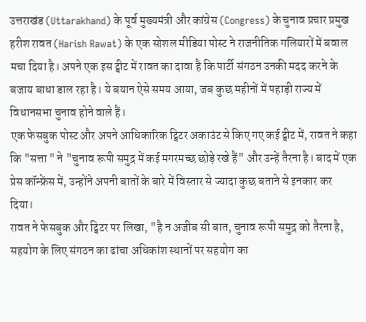उत्तराखंड (Uttarakhand) के पूर्व मुख्यमंत्री और कांग्रेस (Congress) के चुनाव प्रचार प्रमुख हरीश रावत (Harish Rawat) के एक सोशल मीडिया पोस्ट ने राजनीतिक गलियारों में बवाल मचा दिया है। अपने एक इस ट्वीट में रावत का दावा है कि पार्टी संगठन उनकी मदद करने के बजाय बाधा डाल रहा है। ये बयान ऐसे समय आया, जब कुछ महीनों में पहाड़ी राज्य में विधानसभा चुनाव होने वाले हैं।
एक फेसबुक पोस्ट और अपने आधिकारिक ट्विटर अकाउंट से किए गए कई ट्वीट में, रावत ने कहा कि "सत्ता " ने "चुनाव रूपी समुद्र में कई मगरमच्छ छोड़े रखे हैं" और उन्हें तैरना है। बाद में एक प्रेस कॉन्फ्रेंस में, उन्होंने अपनी बातों के बारे में विस्तार से ज्यादा कुछ बताने से इनकार कर दिया।
रावत ने फेसबुक और ट्विटर पर लिखा, "है न अजीब सी बात, चुनाव रूपी समुद्र को तैरना है, सहयोग के लिए संगठन का ढांचा अधिकांश स्थानों पर सहयोग का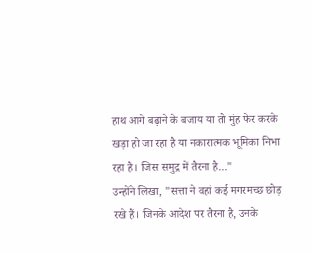हाथ आगे बढ़ाने के बजाय या तो मुंह फेर करके खड़ा हो जा रहा है या नकारात्मक भूमिका निभा रहा है। जिस समुद्र में तैरना है..."
उन्होंने लिखा, "सत्ता ने वहां कई मगरमच्छ छोड़ रखे हैं। जिनके आदेश पर तैरना है, उनके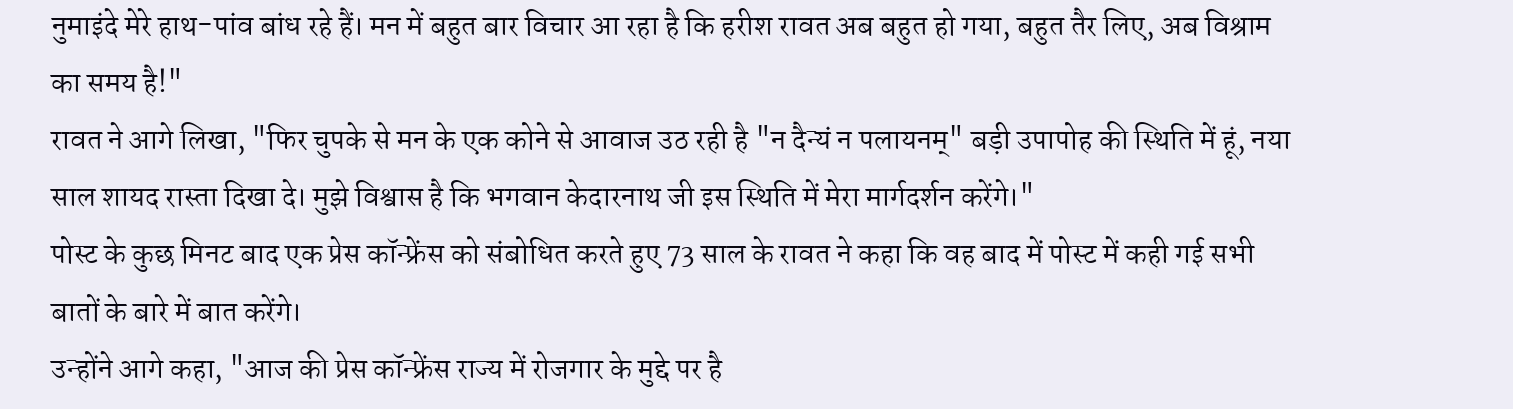नुमाइंदे मेरे हाथ-पांव बांध रहे हैं। मन में बहुत बार विचार आ रहा है कि हरीश रावत अब बहुत हो गया, बहुत तैर लिए, अब विश्राम का समय है!"
रावत ने आगे लिखा, "फिर चुपके से मन के एक कोने से आवाज उठ रही है "न दैन्यं न पलायनम्" बड़ी उपापोह की स्थिति में हूं, नया साल शायद रास्ता दिखा दे। मुझे विश्वास है कि भगवान केदारनाथ जी इस स्थिति में मेरा मार्गदर्शन करेंगे।"
पोस्ट के कुछ मिनट बाद एक प्रेस कॉन्फ्रेंस को संबोधित करते हुए 73 साल के रावत ने कहा कि वह बाद में पोस्ट में कही गई सभी बातों के बारे में बात करेंगे।
उन्होंने आगे कहा, "आज की प्रेस कॉन्फ्रेंस राज्य में रोजगार के मुद्दे पर है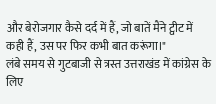और बेरोजगार कैसे दर्द में हैं, जो बातें मैंने ट्वीट में कही हैं, उस पर फिर कभी बात करूंगा।"
लंबे समय से गुटबाजी से त्रस्त उत्तराखंड में कांग्रेस के लिए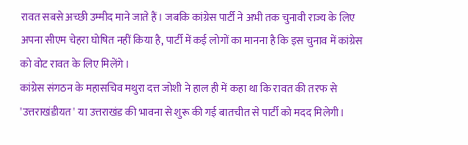रावत सबसे अच्छी उम्मीद माने जाते हैं। जबकि कांग्रेस पार्टी ने अभी तक चुनावी राज्य के लिए अपना सीएम चेहरा घोषित नहीं किया है, पार्टी में कई लोगों का मानना है कि इस चुनाव में कांग्रेस को वोट रावत के लिए मिलेंगे।
कांग्रेस संगठन के महासचिव मथुरा दत्त जोशी ने हाल ही में कहा था कि रावत की तरफ से 'उत्तराखंडीयत' या उत्तराखंड की भावना से शुरू की गई बातचीत से पार्टी को मदद मिलेगी।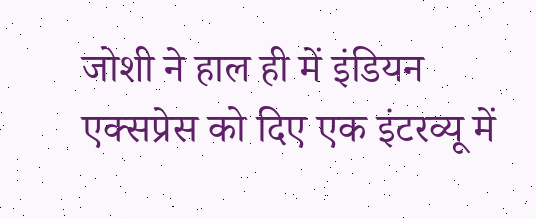जोशी ने हाल ही में इंडियन एक्सप्रेस को दिए एक इंटरव्यू में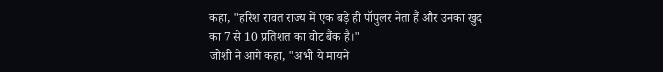कहा, "हरिश रावत राज्य में एक बड़े ही पॉपुलर नेता हैं और उनका खुद का 7 से 10 प्रतिशत का वोट बैंक है।"
जोशी ने आगे कहा, "अभी ये मायने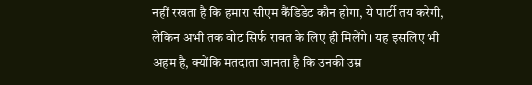नहीं रखता है कि हमारा सीएम कैंडिडेट कौन होगा, ये पार्टी तय करेगी, लेकिन अभी तक वोट सिर्फ रावत के लिए ही मिलेंगे। यह इसलिए भी अहम है, क्योंकि मतदाता जानता है कि उनकी उम्र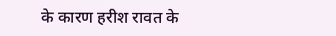के कारण हरीश रावत के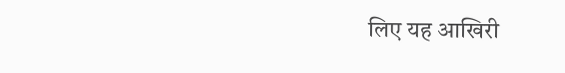लिए यह आखिरी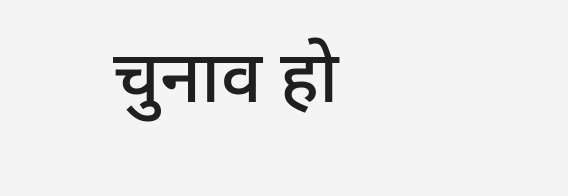चुनाव हो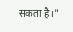सकता है।"